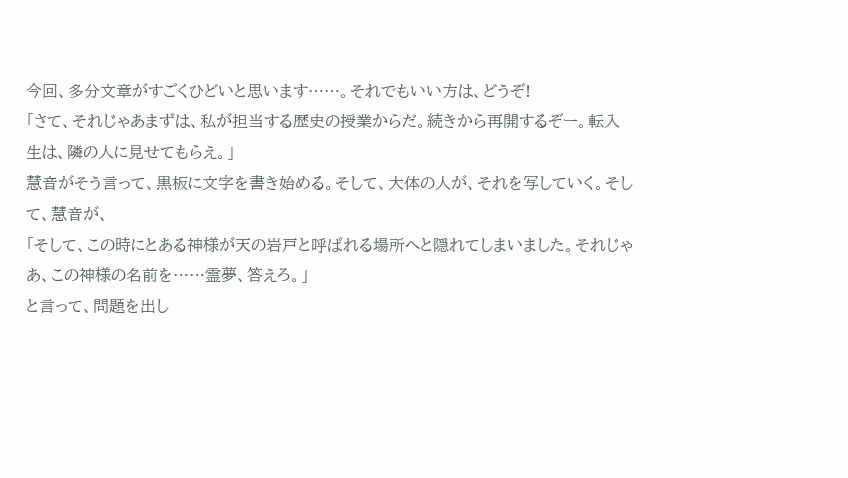今回、多分文章がすごくひどいと思います……。それでもいい方は、どうぞ!
「さて、それじゃあまずは、私が担当する歴史の授業からだ。続きから再開するぞー。転入生は、隣の人に見せてもらえ。」
慧音がそう言って、黒板に文字を書き始める。そして、大体の人が、それを写していく。そして、慧音が、
「そして、この時にとある神様が天の岩戸と呼ばれる場所へと隠れてしまいました。それじゃあ、この神様の名前を……霊夢、答えろ。」
と言って、問題を出し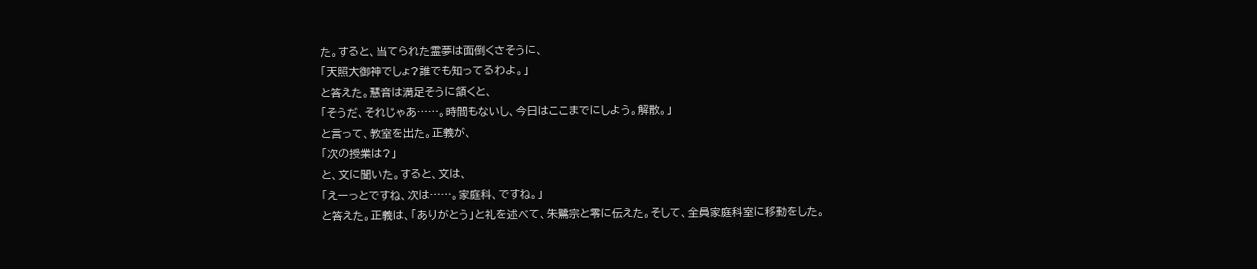た。すると、当てられた霊夢は面倒くさそうに、
「天照大御神でしょ?誰でも知ってるわよ。」
と答えた。慧音は満足そうに頷くと、
「そうだ、それじゃあ……。時間もないし、今日はここまでにしよう。解散。」
と言って、教室を出た。正義が、
「次の授業は?」
と、文に聞いた。すると、文は、
「えーっとですね、次は……。家庭科、ですね。」
と答えた。正義は、「ありがとう」と礼を述べて、朱鷺宗と零に伝えた。そして、全員家庭科室に移動をした。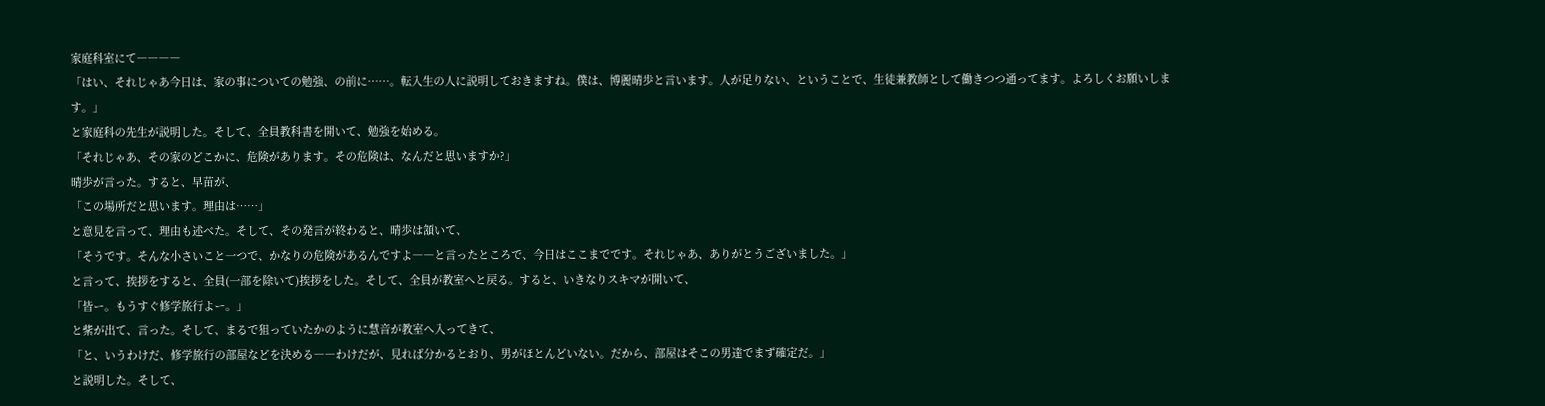家庭科室にて――――
「はい、それじゃあ今日は、家の事についての勉強、の前に……。転入生の人に説明しておきますね。僕は、博麗晴歩と言います。人が足りない、ということで、生徒兼教師として働きつつ通ってます。よろしくお願いします。」
と家庭科の先生が説明した。そして、全員教科書を開いて、勉強を始める。
「それじゃあ、その家のどこかに、危険があります。その危険は、なんだと思いますか?」
晴歩が言った。すると、早苗が、
「この場所だと思います。理由は……」
と意見を言って、理由も述べた。そして、その発言が終わると、晴歩は頷いて、
「そうです。そんな小さいこと一つで、かなりの危険があるんですよ――と言ったところで、今日はここまでです。それじゃあ、ありがとうございました。」
と言って、挨拶をすると、全員(一部を除いて)挨拶をした。そして、全員が教室へと戻る。すると、いきなりスキマが開いて、
「皆ー。もうすぐ修学旅行よー。」
と紫が出て、言った。そして、まるで狙っていたかのように慧音が教室へ入ってきて、
「と、いうわけだ、修学旅行の部屋などを決める――わけだが、見れば分かるとおり、男がほとんどいない。だから、部屋はそこの男達でまず確定だ。」
と説明した。そして、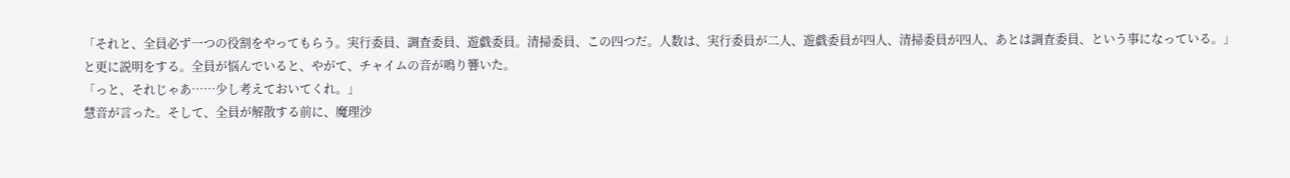「それと、全員必ず一つの役割をやってもらう。実行委員、調査委員、遊戯委員。清掃委員、この四つだ。人数は、実行委員が二人、遊戯委員が四人、清掃委員が四人、あとは調査委員、という事になっている。」
と更に説明をする。全員が悩んでいると、やがて、チャイムの音が鳴り響いた。
「っと、それじゃあ……少し考えておいてくれ。」
慧音が言った。そして、全員が解散する前に、魔理沙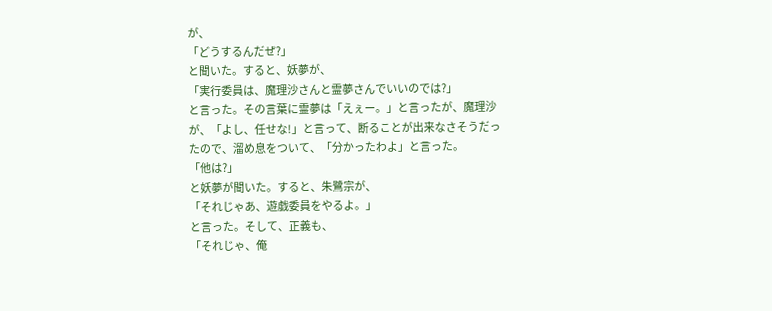が、
「どうするんだぜ?」
と聞いた。すると、妖夢が、
「実行委員は、魔理沙さんと霊夢さんでいいのでは?」
と言った。その言葉に霊夢は「えぇー。」と言ったが、魔理沙が、「よし、任せな!」と言って、断ることが出来なさそうだったので、溜め息をついて、「分かったわよ」と言った。
「他は?」
と妖夢が聞いた。すると、朱鷺宗が、
「それじゃあ、遊戯委員をやるよ。」
と言った。そして、正義も、
「それじゃ、俺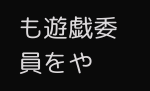も遊戯委員をや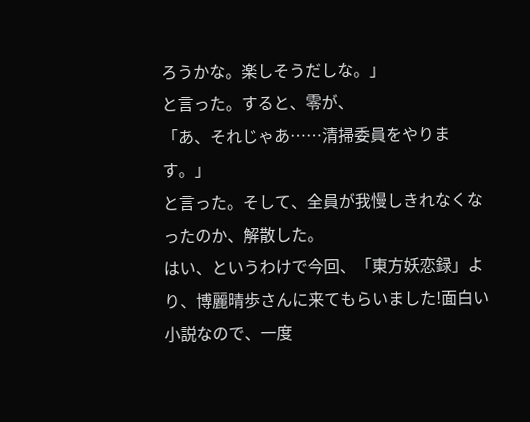ろうかな。楽しそうだしな。」
と言った。すると、零が、
「あ、それじゃあ……清掃委員をやります。」
と言った。そして、全員が我慢しきれなくなったのか、解散した。
はい、というわけで今回、「東方妖恋録」より、博麗晴歩さんに来てもらいました!面白い小説なので、一度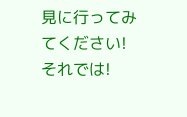見に行ってみてください!
それでは!